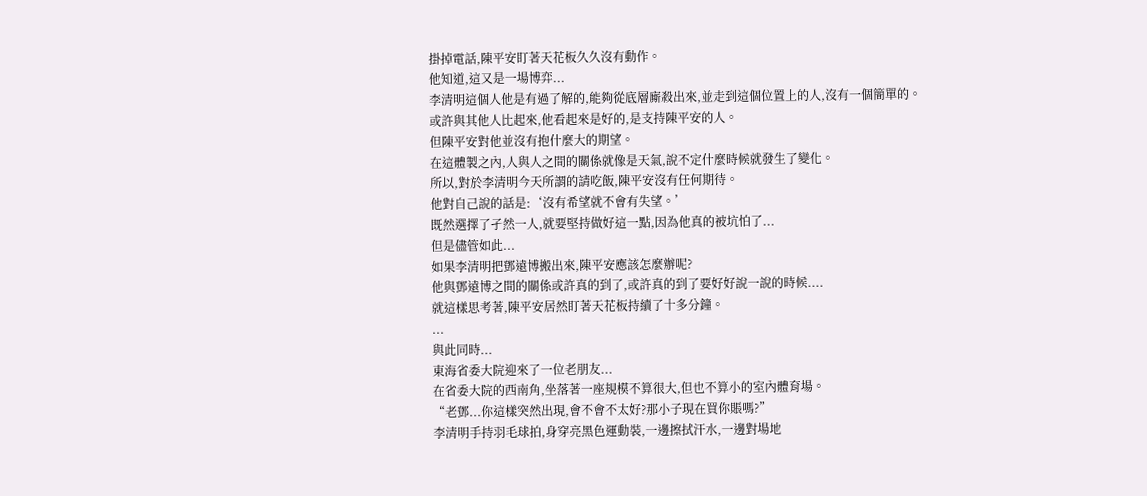掛掉電話,陳平安盯著天花板久久沒有動作。
他知道,這又是一場博弈...
李清明這個人他是有過了解的,能夠從底層廝殺出來,並走到這個位置上的人,沒有一個簡單的。
或許與其他人比起來,他看起來是好的,是支持陳平安的人。
但陳平安對他並沒有抱什麼大的期望。
在這體製之內,人與人之間的關係就像是天氣,說不定什麼時候就發生了變化。
所以,對於李清明今天所謂的請吃飯,陳平安沒有任何期待。
他對自己說的話是:‘沒有希望就不會有失望。’
既然選擇了孑然一人,就要堅持做好這一點,因為他真的被坑怕了...
但是儘管如此...
如果李清明把鄧遠博搬出來,陳平安應該怎麼辦呢?
他與鄧遠博之間的關係或許真的到了,或許真的到了要好好說一說的時候....
就這樣思考著,陳平安居然盯著天花板持續了十多分鐘。
...
與此同時...
東海省委大院迎來了一位老朋友...
在省委大院的西南角,坐落著一座規模不算很大,但也不算小的室內體育場。
“老鄧...你這樣突然出現,會不會不太好?那小子現在買你賬嗎?”
李清明手持羽毛球拍,身穿亮黑色運動裝,一邊擦拭汗水,一邊對場地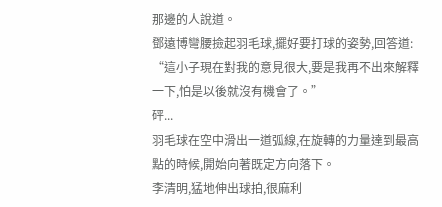那邊的人說道。
鄧遠博彎腰撿起羽毛球,擺好要打球的姿勢,回答道:
“這小子現在對我的意見很大,要是我再不出來解釋一下,怕是以後就沒有機會了。”
砰...
羽毛球在空中滑出一道弧線,在旋轉的力量達到最高點的時候,開始向著既定方向落下。
李清明,猛地伸出球拍,很麻利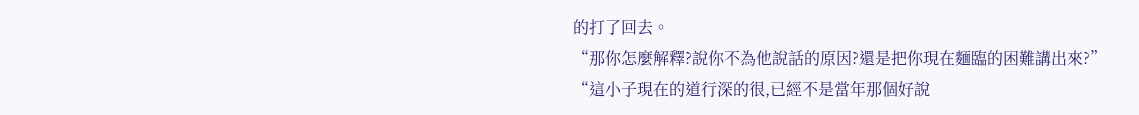的打了回去。
“那你怎麼解釋?說你不為他說話的原因?還是把你現在麵臨的困難講出來?”
“這小子現在的道行深的很,已經不是當年那個好說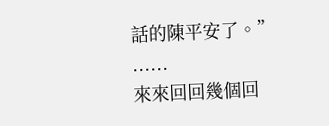話的陳平安了。”
......
來來回回幾個回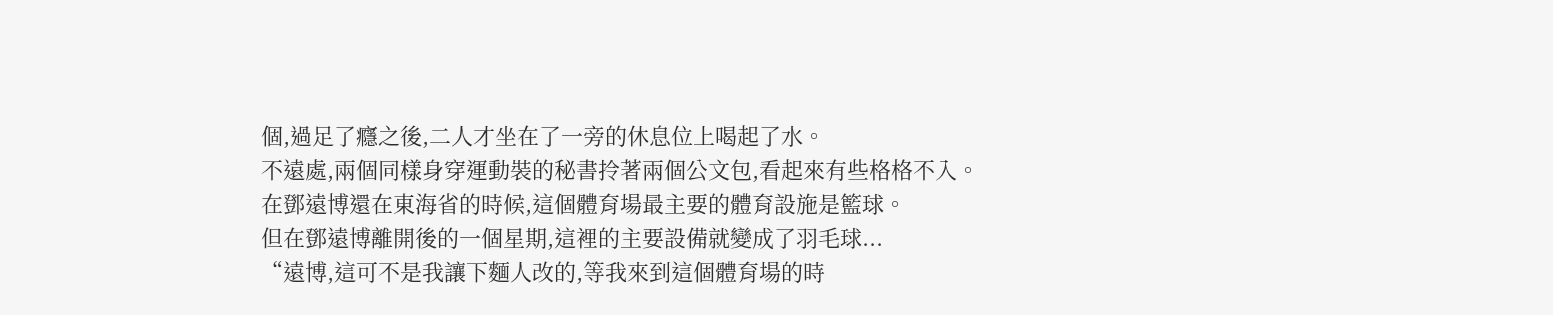個,過足了癮之後,二人才坐在了一旁的休息位上喝起了水。
不遠處,兩個同樣身穿運動裝的秘書拎著兩個公文包,看起來有些格格不入。
在鄧遠博還在東海省的時候,這個體育場最主要的體育設施是籃球。
但在鄧遠博離開後的一個星期,這裡的主要設備就變成了羽毛球...
“遠博,這可不是我讓下麵人改的,等我來到這個體育場的時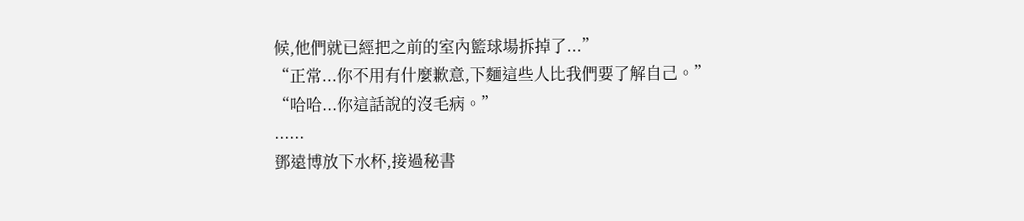候,他們就已經把之前的室內籃球場拆掉了...”
“正常...你不用有什麼歉意,下麵這些人比我們要了解自己。”
“哈哈...你這話說的沒毛病。”
......
鄧遠博放下水杯,接過秘書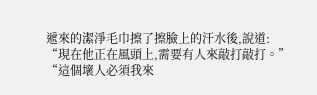遞來的潔淨毛巾擦了擦臉上的汗水後,說道:
“現在他正在風頭上,需要有人來敲打敲打。”
“這個壞人必須我來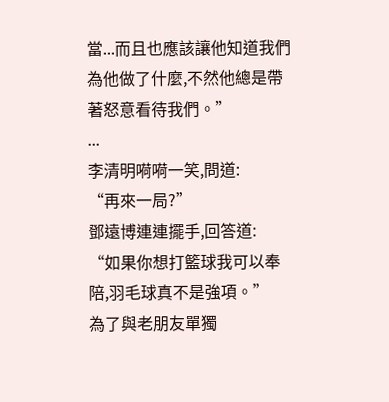當...而且也應該讓他知道我們為他做了什麼,不然他總是帶著怒意看待我們。”
...
李清明嗬嗬一笑,問道:
“再來一局?”
鄧遠博連連擺手,回答道:
“如果你想打籃球我可以奉陪,羽毛球真不是強項。”
為了與老朋友單獨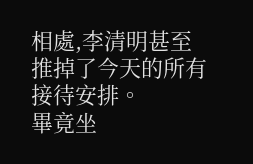相處,李清明甚至推掉了今天的所有接待安排。
畢竟坐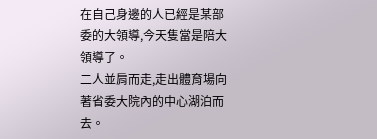在自己身邊的人已經是某部委的大領導,今天隻當是陪大領導了。
二人並肩而走,走出體育場向著省委大院內的中心湖泊而去。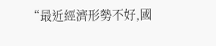“最近經濟形勢不好,國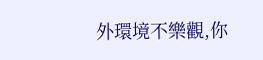外環境不樂觀,你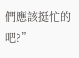們應該挺忙的吧?”